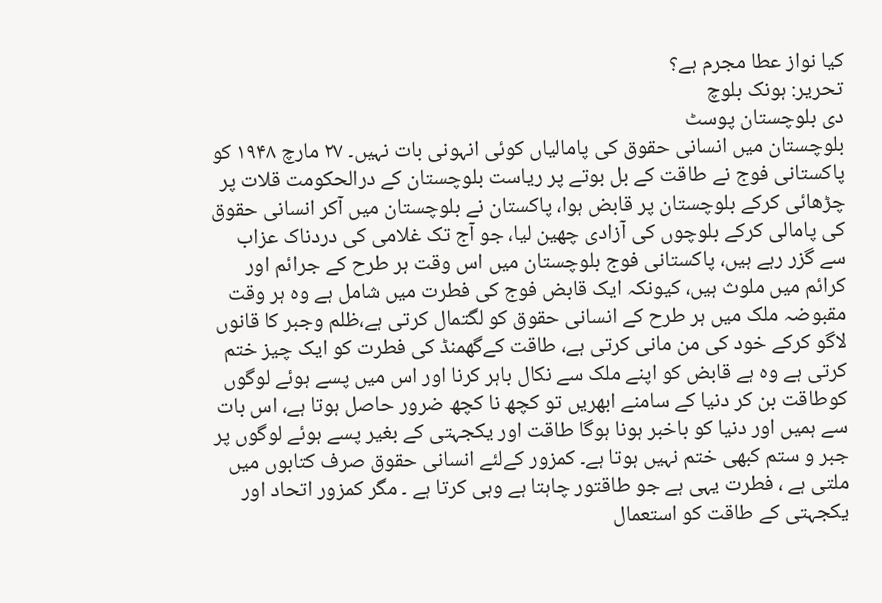کیا نواز عطا مجرم ہے؟
تحریر: ہونک بلوچ
دی بلوچستان پوسٹ
بلوچستان میں انسانی حقوق کی پامالیاں کوئی انہونی بات نہیں۔ ۲۷ مارچ ۱۹۴۸ کو پاکستانی فوج نے طاقت کے بل بوتے پر ریاست بلوچستان کے درالحکومت قلات پر چڑھائی کرکے بلوچستان پر قابض ہوا، پاکستان نے بلوچستان میں آکر انسانی حقوق کی پامالی کرکے بلوچوں کی آزادی چھین لیا، جو آج تک غلامی کی دردناک عزاب سے گزر رہے ہیں، پاکستانی فوج بلوچستان میں اس وقت ہر طرح کے جرائم اور کرائم میں ملوث ہیں، کیونکہ ایک قابض فوج کی فطرت میں شامل ہے وہ ہر وقت مقبوضہ ملک میں ہر طرح کے انسانی حقوق کو لگتمال کرتی ہے،ظلم وجبر کا قانوں لاگو کرکے خود کی من مانی کرتی ہے، طاقت کےگھمنڈ کی فطرت کو ایک چیز ختم کرتی ہے وہ ہے قابض کو اپنے ملک سے نکال باہر کرنا اور اس میں پسے ہوئے لوگوں کوطاقت بن کر دنیا کے سامنے ابھریں تو کچھ نا کچھ ضرور حاصل ہوتا ہے، اس بات سے ہمیں اور دنیا کو باخبر ہونا ہوگا طاقت اور یکجہتی کے بغیر پسے ہوئے لوگوں پر جبر و ستم کبھی ختم نہیں ہوتا ہے۔ کمزور کےلئے انسانی حقوق صرف کتابوں میں ملتی ہے ، فطرت یہی ہے جو طاقتور چاہتا ہے وہی کرتا ہے ۔ مگر کمزور اتحاد اور یکجہتی کے طاقت کو استعمال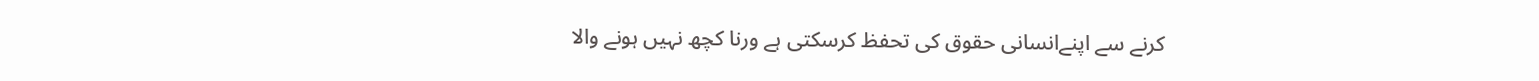کرنے سے اپنےانسانی حقوق کی تحفظ کرسکتی ہے ورنا کچھ نہیں ہونے والا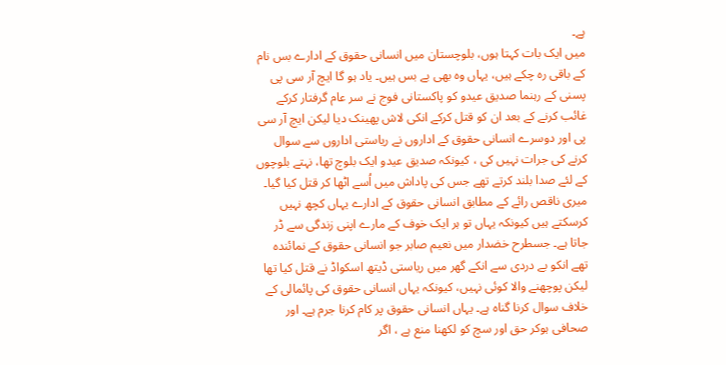ہے۔
میں ایک بات کہتا ہوں، بلوچستان میں انسانی حقوق کے ادارے بس نام کے باقی رہ چکے ہیں، یہاں وہ بھی بے بس ہیں۔ یاد ہو گا ایچ آر سی پی پسنی کے رہنما صدیق عیدو کو پاکستانی فوج نے سر عام گرفتار کرکے غائب کرنے کے بعد ان کو قتل کرکے انکی لاش پھینک دیا لیکن ایچ آر سی پی اور دوسرے انسانی حقوق کے اداروں نے ریاستی اداروں سے سوال کرنے کی جرات نہیں کی ، کیونکہ صدیق عیدو ایک بلوچ تھا، نہتے بلوچوں کے لئے صدا بلند کرتے تھے جس کی پاداش میں اُسے اٹھا کر قتل کیا گیا۔
میری ناقص رائے کے مطابق انسانی حقوق کے ادارے یہاں کچھ نہیں کرسکتے ہیں کیونکہ یہاں تو ہر ایک خوف کے مارے اپنی زندگی سے ڈر جاتا ہے۔ جسطرح خضدار میں نعیم صابر جو انسانی حقوق کے نمائندہ تھے انکو بے دردی سے انکے گھر میں ریاستی ڈیتھ اسکواڈ نے قتل کیا تھا لیکن پوچھنے والا کوئی نہیں، کیونکہ یہاں انسانی حقوق کی پائمالی کے خلاف سوال کرنا گناہ ہے۔ یہاں انسانی حقوق پر کام کرنا جرم ہے۔ اور صحافی ہوکر حق اور سچ کو لکھنا منع ہے ، اگر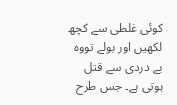کوئی غلطی سے کچھ لکھیں اور بولے تووہ بے دردی سے قتل ہوتی ہے۔ جس طرح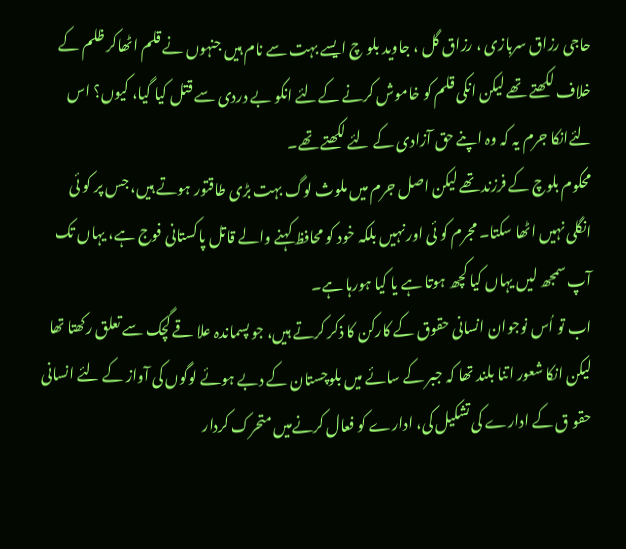حاجی رزاق سربازی ، رزاق گل ، جاوید بلو چ ایسے بہت سے نام ہیں جنہوں نے قلم اٹھاکر ظلم کے خلاف لکھتے تھے لیکن انکی قلم کو خاموش کرنے کےلئے انکو بے دردی سے قتل کیا گیا، کیوں؟ اس لئےانکا جرم یہ کہ وہ اپنے حق آزادی کے لئے لکھتے تھے۔
محکوم بلوچ کے فرزند تھے لیکن اصل جرم میں ملوث لوگ بہت بڑی طاقتور ہوتے ہیں، جس پر کو ئی انگلی نہیں اٹھا سکتا۔ مجرم کو ئی اور نہیں بلکہ خود کو محافظ کہنے والے قاتل پاکستانی فوج ہے، یہاں تک آپ سمجھ لیں یہاں کیا کچھ ہوتا ہے یا کیا ہورہا ہے۔
اب تو اُس نوجوان انسانی حقوق کے کارکن کا ذکر کرتے ہیں، جو پسماندہ علا قے گچک سے تعلق رکھتا تھا لیکن انکا شعور اتنا بلند تھا کہ جبر کے سائے میں بلوچستان کے دبے ہوئے لوگوں کی آواز کے لئے انسانی حقو ق کے ادارے کی تشکیل کی، ادارے کو فعال کرنےمیں متحرک کردار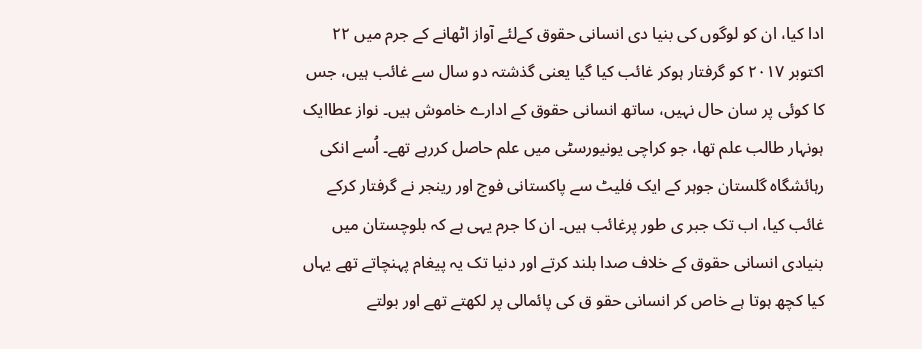ادا کیا، ان کو لوگوں کی بنیا دی انسانی حقوق کےلئے آواز اٹھانے کے جرم میں ۲۲ اکتوبر ۲۰۱۷ کو گرفتار ہوکر غائب کیا گیا یعنی گذشتہ دو سال سے غائب ہیں، جس کا کوئی پر سان حال نہیں، ساتھ انسانی حقوق کے ادارے خاموش ہیں۔ نواز عطاایک ہونہار طالب علم تھا، جو کراچی یونیورسٹی میں علم حاصل کررہے تھے۔ اُسے انکی رہائشگاہ گلستان جوہر کے ایک فلیٹ سے پاکستانی فوج اور رینجر نے گرفتار کرکے غائب کیا، اب تک جبر ی طور پرغائب ہیں۔ ان کا جرم یہی ہے کہ بلوچستان میں بنیادی انسانی حقوق کے خلاف صدا بلند کرتے اور دنیا تک یہ پیغام پہنچاتے تھے یہاں کیا کچھ ہوتا ہے خاص کر انسانی حقو ق کی پائمالی پر لکھتے تھے اور بولتے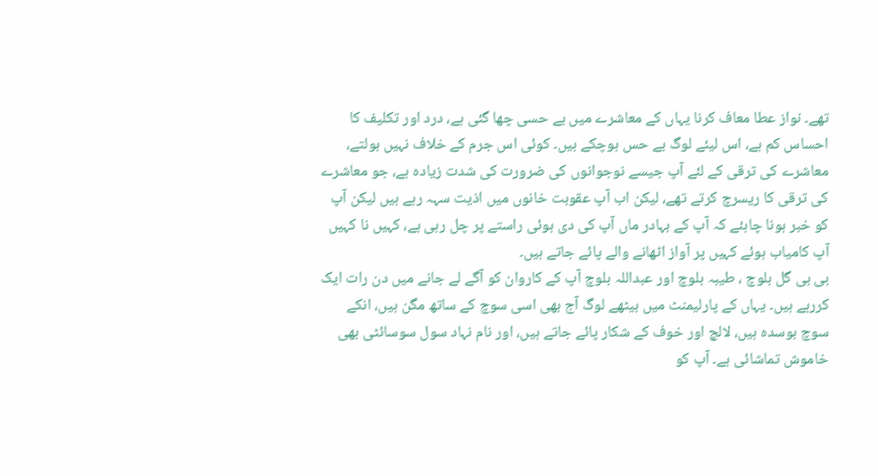تھے۔ نواز عطا معاف کرنا یہاں کے معاشرے میں بے حسی چھا گئی ہے، درد اور تکلیف کا احساس کم ہے، اس لیئے لوگ بے حس ہوچکے ہیں۔ کوئی اس جرم کے خلاف نہیں بولتے، معاشرے کی ترقی کے لئے آپ جیسے نوجوانوں کی ضرورت کی شدت زیادہ ہے، جو معاشرے کی ترقی کا ریسرچ کرتے تھے، لیکن اب آپ عقوبت خانوں میں اذیت سہہ رہے ہیں لیکن آپ کو خبر ہونا چاہئے کہ آپ کے بہادر ماں آپ کی دی ہوئی راستے پر چل رہی ہے، کہیں نا کہیں آپ کامیاب ہوئے کہیں پر آواز اٹھانے والے پائے جاتے ہیں۔
بی بی گل بلوچ ، طیبہ بلوچ اور عبداللہ بلوچ آپ کے کاروان کو آگے لے جانے میں دن رات ایک کررہے ہیں۔ یہاں کے پارلیمنٹ میں بیٹھے لوگ آج بھی اسی سوچ کے ساتھ مگن ہیں، انکے سوچ بوسدہ ہیں، لالچ اور خوف کے شکار پائے جاتے ہیں، اور نام نہاد سول سوسائٹی بھی خاموش تماشائی ہے۔ آپ کو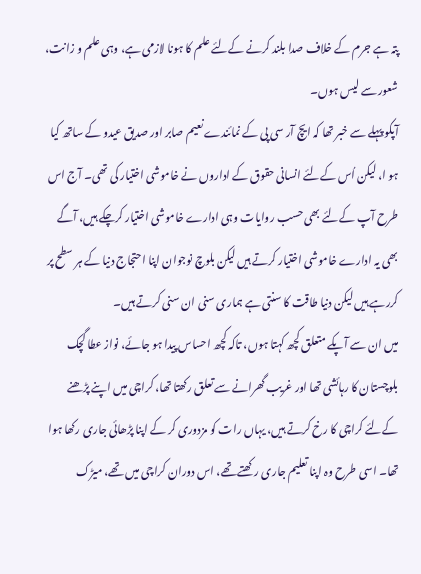پتہ ہے جرم کے خلاف صدا بلند کرنے کےلئے علم کا ہونا لازمی ہے، وہی علم و زانت، شعور سے لیس ہوں۔
آپکو پہلے سے خبر تھا کہ ایچ آر سی پی کے نمائندے نعیم صابر اور صدیق عیدو کے ساتھ کیا ہو ا، لیکن اُس کےلئے انسانی حقوق کے اداروں نے خاموشی اختیار کی تھی۔ آج اس طرح آپ کےلئے بھی حسب روایات وہی ادارے خاموشی اختیار کرچکے ہیں، آگے بھی یہ ادارے خاموشی اختیار کرتے ہیں لیکن بلوچ نوجوان اپنا احتجاج دنیا کے ہر سطح پر کررہے ہیں لیکن دنیا طاقت کا سنتی ہے ہماری سنی ان سنی کرتے ہیں۔
میں ان سے آپکے متعلق کچھ کہتا ہوں، تاکہ کچھ احساس پیدا ہو جائے، نواز عطا گچک بلوچستان کا رہائشی تھا اور غریب گھرانے سے تعلق رکھتا تھا، کراچی میں اپنے پڑھنے کےلئے کراچی کا رخ کرتے ہیں، یہاں رات کو مزدوری کر کے اپنا پڑھائی جاری رکھا ہوا تھا۔ اسی طرح وہ اپنا تعلیم جاری رکھتے تھے، اس دوران کراچی میں تھے، میڑک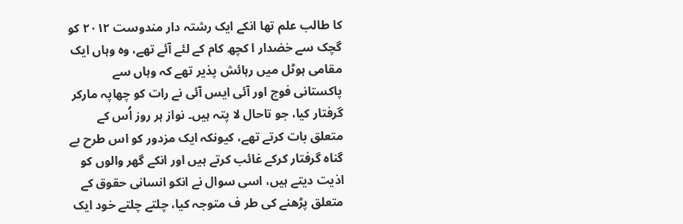کا طالب علم تھا انکے ایک رشتہ دار مندوست ۲۰۱۲ کو گچک سے خضدار ا کچھ کام کے لئے آئے تھے، وہ وہاں ایک مقامی ہوٹل میں رہائش پذیر تھے کہ وہاں سے پاکستانی فوج اور آئی ایس آئی نے رات کو چھاپہ مارکر گرفتار کیا، جو تاحال لا پتہ ہیں۔ نواز ہر روز اُس کے متعلق بات کرتے تھے، کیونکہ ایک مزدور کو اس طرح بے گناہ گرفتار کرکے غائب کرتے ہیں اور انکے گھر والوں کو اذیت دیتے ہیں، اسی سوال نے انکو انسانی حقوق کے متعلق پڑھنے کی طر ف متوجہ کیا، چلتے چلتے خود ایک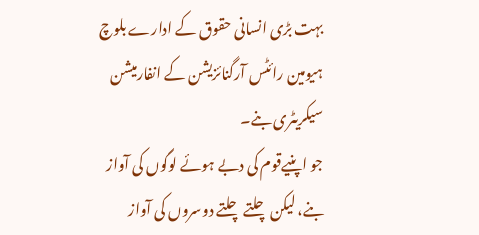بہت بڑی انسانی حقوق کے ادارے بلوچ ہیومین رائٹس آرگنائزیشن کے انفارمیشن سیکریٹری بنے۔
جو اپنیےقوم کی دبے ہوئے لوگوں کی آواز بنے، لیکن چلتے چلتے دوسروں کی آواز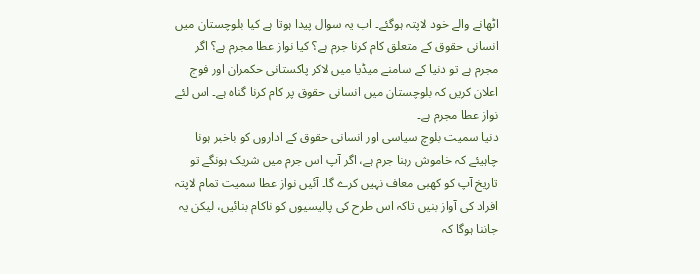اٹھانے والے خود لاپتہ ہوگئے۔ اب یہ سوال پیدا ہوتا ہے کیا بلوچستان میں انسانی حقوق کے متعلق کام کرنا جرم ہے؟ کیا نواز عطا مجرم ہے؟ اگر مجرم ہے تو دنیا کے سامنے میڈیا میں لاکر پاکستانی حکمران اور فوج اعلان کریں کہ بلوچستان میں انسانی حقوق پر کام کرنا گناہ ہے۔ اس لئے نواز عطا مجرم ہے۔
دنیا سمیت بلوچ سیاسی اور انسانی حقوق کے اداروں کو باخبر ہونا چاہیئے کہ خاموش رہنا جرم ہے، اگر آپ اس جرم میں شریک ہونگے تو تاریخ آپ کو کھبی معاف نہیں کرے گا۔ آئیں نواز عطا سمیت تمام لاپتہ افراد کی آواز بنیں تاکہ اس طرح کی پالیسیوں کو ناکام بنائیں، لیکن یہ جاننا ہوگا کہ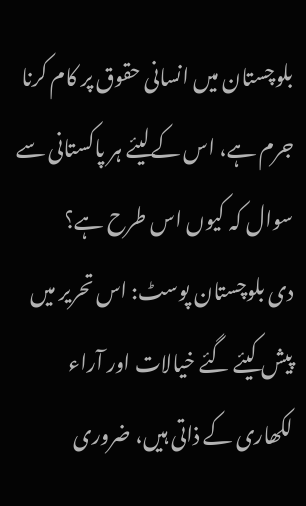بلوچستان میں انسانی حقوق پر کام کرنا جرم ہے، اس کےلیئے ہر پاکستانی سے سوال کہ کیوں اس طرح ہے؟
دی بلوچستان پوسٹ: اس تحریر میں پیش کیئے گئے خیالات اور آراء لکھاری کے ذاتی ہیں، ضروری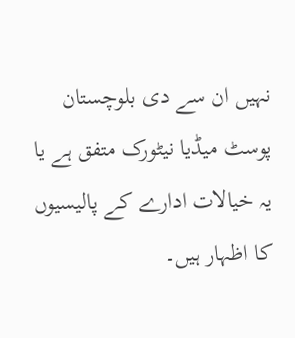نہیں ان سے دی بلوچستان پوسٹ میڈیا نیٹورک متفق ہے یا یہ خیالات ادارے کے پالیسیوں کا اظہار ہیں۔